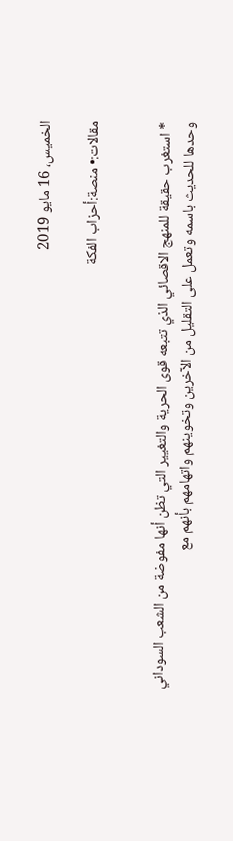الخميس، 16 مايو 2019

مقالات:• منصة:أحزاب الفكة


* استغرب حقيقة للمنهج الاقصائي الذي تتبعه قوى الحرية والتغيير التي تظن أنها مفوضة من الشعب السوداني وحدها للحديث باسمه وتعمل على التقليل من الآخرين وتخوينهم واتهامهم بأنهم مع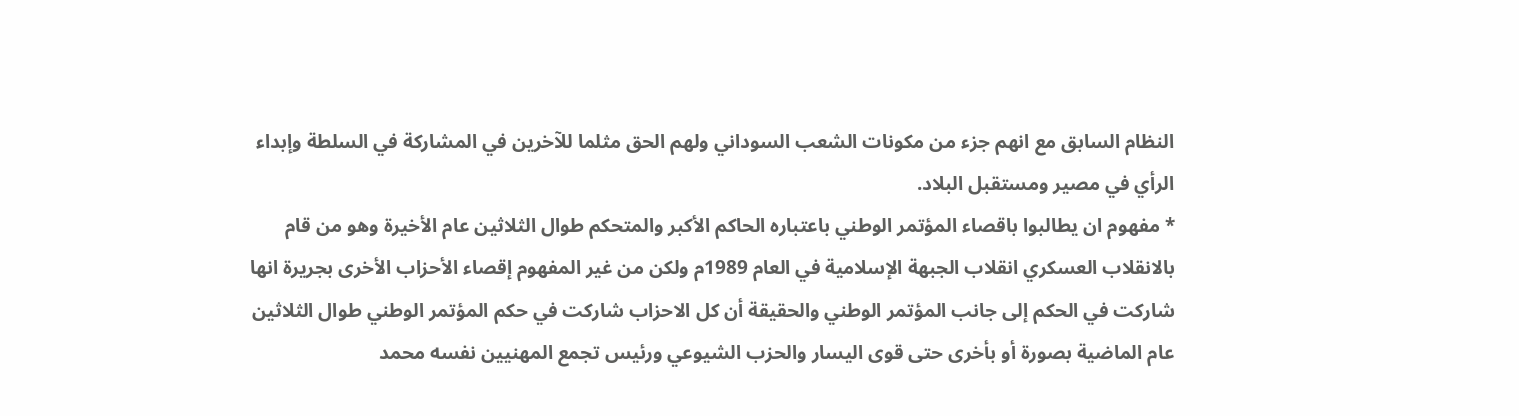النظام السابق مع انهم جزء من مكونات الشعب السوداني ولهم الحق مثلما للآخرين في المشاركة في السلطة وإبداء الرأي في مصير ومستقبل البلاد.
* مفهوم ان يطالبوا باقصاء المؤتمر الوطني باعتباره الحاكم الأكبر والمتحكم طوال الثلاثين عام الأخيرة وهو من قام بالانقلاب العسكري انقلاب الجبهة الإسلامية في العام 1989م ولكن من غير المفهوم إقصاء الأحزاب الأخرى بجريرة انها شاركت في الحكم إلى جانب المؤتمر الوطني والحقيقة أن كل الاحزاب شاركت في حكم المؤتمر الوطني طوال الثلاثين عام الماضية بصورة أو بأخرى حتى قوى اليسار والحزب الشيوعي ورئيس تجمع المهنيين نفسه محمد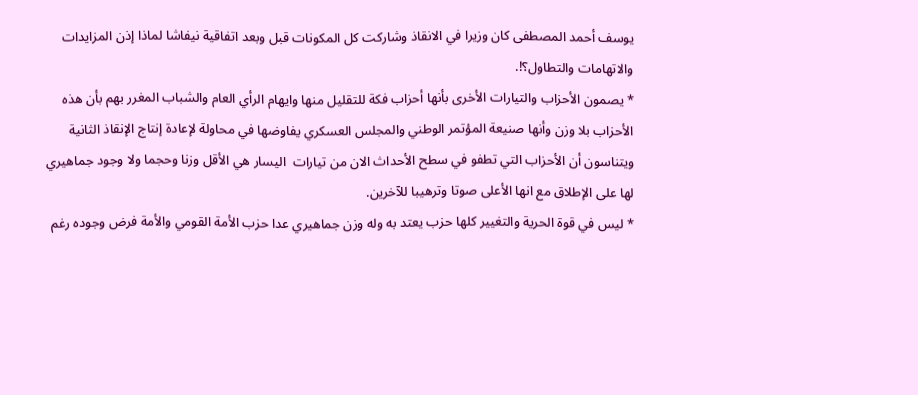يوسف أحمد المصطفى كان وزيرا في الانقاذ وشاركت كل المكونات قبل وبعد اتفاقية نيفاشا لماذا إذن المزايدات والاتهامات والتطاول؟!.
* يصمون الأحزاب والتيارات الأخرى بأنها أحزاب فكة للتقليل منها وايهام الرأي العام والشباب المغرر بهم بأن هذه الأحزاب بلا وزن وأنها صنيعة المؤتمر الوطني والمجلس العسكري يفاوضها في محاولة لإعادة إنتاج الإنقاذ الثانية ويتناسون أن الأحزاب التي تطفو في سطح الأحداث الان من تيارات  اليسار هي الأقل وزنا وحجما ولا وجود جماهيري لها على الإطلاق مع انها الأعلى صوتا وترهيبا للآخرين.
* ليس في قوة الحرية والتغيير كلها حزب يعتد به وله وزن جماهيري عدا حزب الأمة القومي والأمة فرض وجوده رغم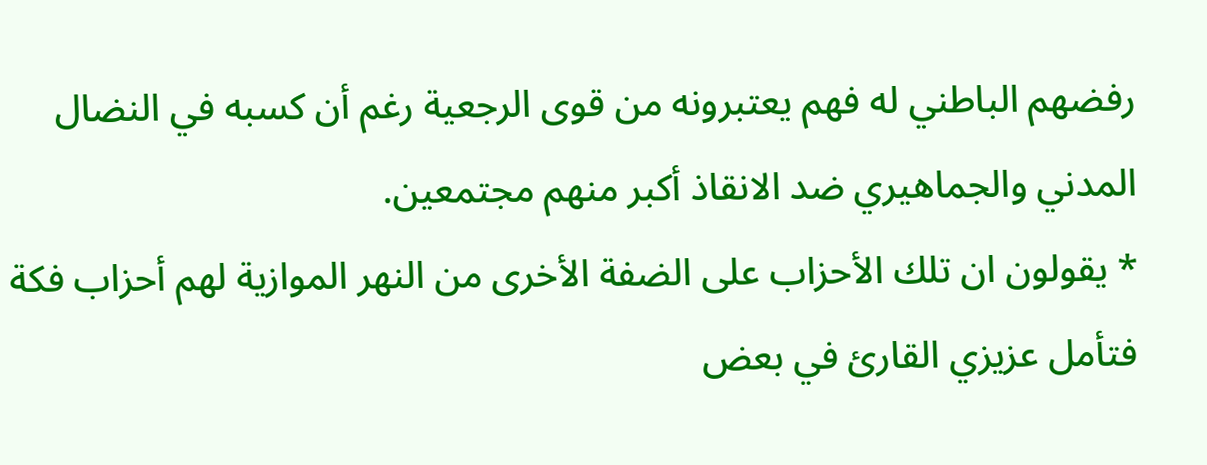رفضهم الباطني له فهم يعتبرونه من قوى الرجعية رغم أن كسبه في النضال المدني والجماهيري ضد الانقاذ أكبر منهم مجتمعين.
* يقولون ان تلك الأحزاب على الضفة الأخرى من النهر الموازية لهم أحزاب فكة فتأمل عزيزي القارئ في بعض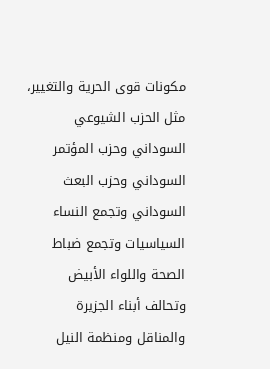مكونات قوى الحرية والتغيير، مثل الحزب الشيوعي السوداني وحزب المؤتمر السوداني وحزب البعث السوداني وتجمع النساء السياسيات وتجمع ضباط الصحة واللواء الأبيض وتحالف أبناء الجزيرة والمناقل ومنظمة النيل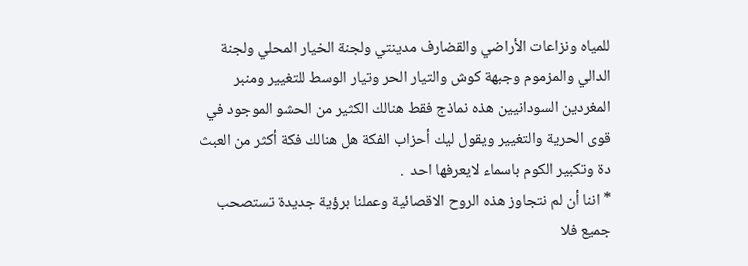للمياه ونزاعات الأراضي والقضارف مدينتي ولجنة الخيار المحلي ولجنة الدالي والمزموم وجبهة كوش والتيار الحر وتيار الوسط للتغيير ومنبر المغردين السودانيين هذه نماذج فقط هنالك الكثير من الحشو الموجود في قوى الحرية والتغيير ويقول ليك أحزاب الفكة هل هنالك فكة أكثر من العبث دة وتكبير الكوم باسماء لايعرفها احد  .
* اننا أن لم نتجاوز هذه الروح الاقصائية وعملنا برؤية جديدة تستصحب جميع فلا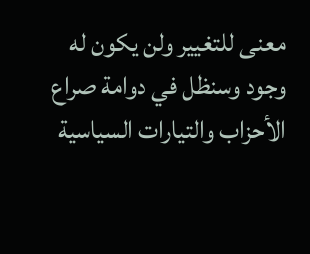معنى للتغيير ولن يكون له وجود وسنظل في دوامة صراع الأحزاب والتيارات السياسية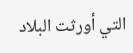التي أورثت البلاد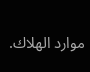موارد الهلاك.